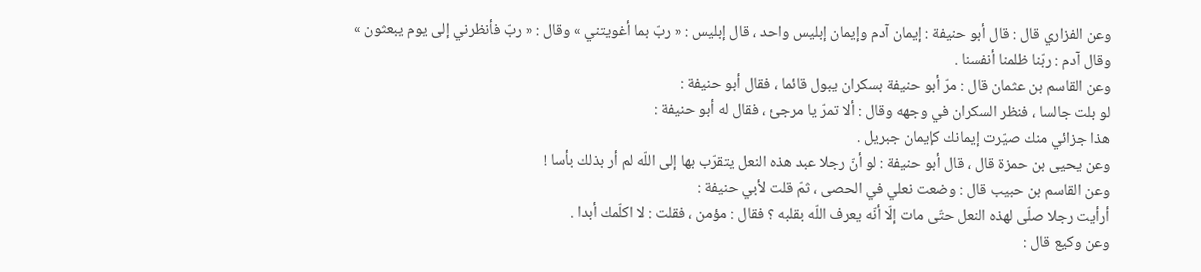وعن الفزاري قال : قال أبو حنيفة : إيمان آدم وإيمان إبليس واحد ، قال إبليس : « ربّ بما أغويتني » وقال : « ربّ فأنظرني إلى يوم يبعثون » وقال آدم : ربّنا ظلمنا أنفسنا .
وعن القاسم بن عثمان قال : مرّ أبو حنيفة بسكران يبول قائما ، فقال أبو حنيفة :
لو بلت جالسا ، فنظر السكران في وجهه وقال : ألا تمرّ يا مرجئ ، فقال له أبو حنيفة :
هذا جزائي منك صيّرت إيمانك كإيمان جبريل .
وعن يحيى بن حمزة قال ، قال أبو حنيفة : لو أنّ رجلا عبد هذه النعل يتقرّب بها إلى اللّه لم أر بذلك بأسا !
وعن القاسم بن حبيب قال : وضعت نعلي في الحصى ، ثمّ قلت لأبي حنيفة :
أرأيت رجلا صلّى لهذه النعل حتّى مات إلّا أنّه يعرف اللّه بقلبه ؟ فقال : مؤمن ، فقلت : لا اكلّمك أبدا .
وعن وكيع قال :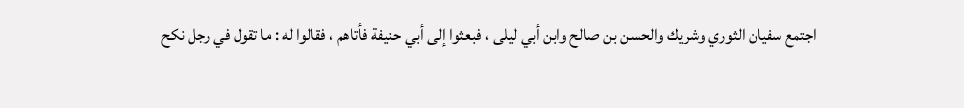اجتمع سفيان الثوري وشريك والحسن بن صالح وابن أبي ليلى ، فبعثوا إلى أبي حنيفة فأتاهم ، فقالوا له : ما تقول في رجل نكح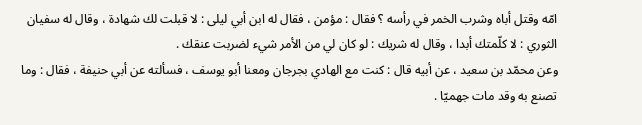امّه وقتل أباه وشرب الخمر في رأسه ؟ فقال : مؤمن ، فقال له ابن أبي ليلى : لا قبلت لك شهادة ، وقال له سفيان الثوري : لا كلّمتك أبدا ، وقال له شريك : لو كان لي من الأمر شيء لضربت عنقك .
وعن محمّد بن سعيد ، عن أبيه قال : كنت مع الهادي بجرجان ومعنا أبو يوسف ، فسألته عن أبي حنيفة ، فقال : وما تصنع به وقد مات جهميّا .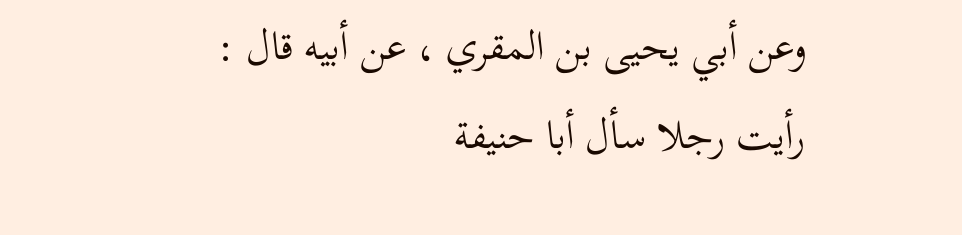وعن أبي يحيى بن المقري ، عن أبيه قال : رأيت رجلا سأل أبا حنيفة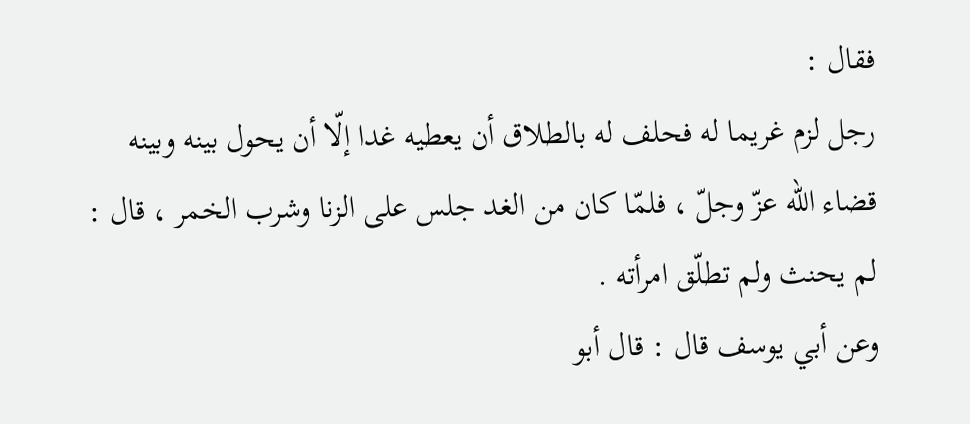فقال :
رجل لزم غريما له فحلف له بالطلاق أن يعطيه غدا إلّا أن يحول بينه وبينه قضاء اللّه عزّ وجلّ ، فلمّا كان من الغد جلس على الزنا وشرب الخمر ، قال : لم يحنث ولم تطلّق امرأته .
وعن أبي يوسف قال : قال أبو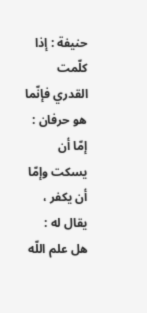حنيفة : إذا كلّمت القدري فإنّما هو حرفان : إمّا أن يسكت وإمّا أن يكفر ، يقال له : هل علم اللّه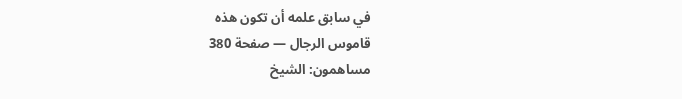في سابق علمه أن تكون هذه
قاموس الرجال — صفحة 380
مساهمون: الشيخ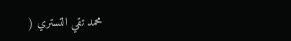محمد تقي التستري (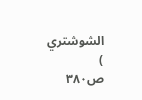الشوشتري )
ص٣٨٠